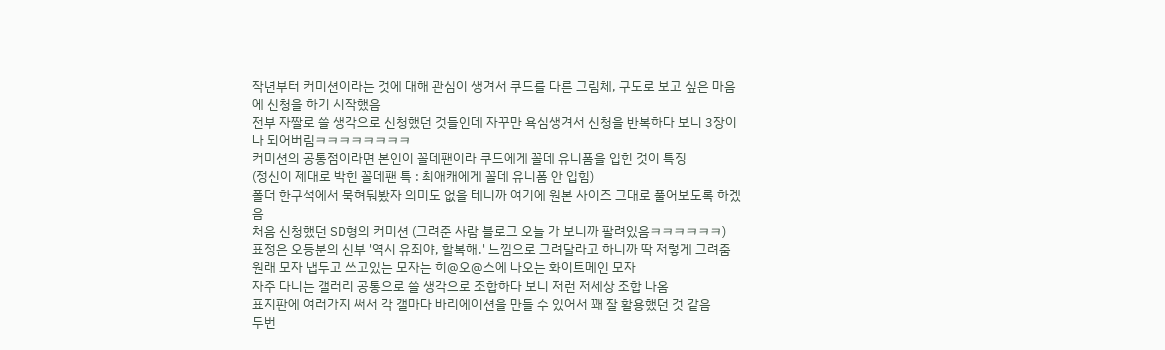작년부터 커미션이라는 것에 대해 관심이 생겨서 쿠드를 다른 그림체, 구도로 보고 싶은 마음에 신청을 하기 시작했음
전부 자짤로 쓸 생각으로 신청했던 것들인데 자꾸만 욕심생겨서 신청을 반복하다 보니 3장이나 되어버림ㅋㅋㅋㅋㅋㅋㅋㅋ
커미션의 공통점이라면 본인이 꼴데팬이라 쿠드에게 꼴데 유니폼을 입힌 것이 특징
(정신이 제대로 박힌 꼴데팬 특 : 최애캐에게 꼴데 유니폼 안 입힘)
폴더 한구석에서 묵혀둬봤자 의미도 없을 테니까 여기에 원본 사이즈 그대로 풀어보도록 하겠음
처음 신청했던 SD형의 커미션 (그려준 사람 블로그 오늘 가 보니까 팔려있음ㅋㅋㅋㅋㅋㅋ)
표정은 오등분의 신부 '역시 유죄야, 할복해.' 느낌으로 그려달라고 하니까 딱 저렇게 그려줌
원래 모자 냅두고 쓰고있는 모자는 히@오@스에 나오는 화이트메인 모자
자주 다니는 갤러리 공통으로 쓸 생각으로 조합하다 보니 저런 저세상 조합 나옴
표지판에 여러가지 써서 각 갤마다 바리에이션을 만들 수 있어서 꽤 잘 활용했던 것 같음
두번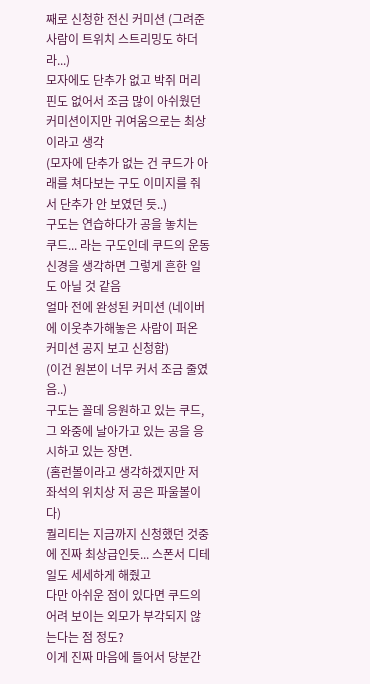째로 신청한 전신 커미션 (그려준 사람이 트위치 스트리밍도 하더라...)
모자에도 단추가 없고 박쥐 머리핀도 없어서 조금 많이 아쉬웠던 커미션이지만 귀여움으로는 최상이라고 생각
(모자에 단추가 없는 건 쿠드가 아래를 쳐다보는 구도 이미지를 줘서 단추가 안 보였던 듯..)
구도는 연습하다가 공을 놓치는 쿠드... 라는 구도인데 쿠드의 운동신경을 생각하면 그렇게 흔한 일도 아닐 것 같음
얼마 전에 완성된 커미션 (네이버에 이웃추가해놓은 사람이 퍼온 커미션 공지 보고 신청함)
(이건 원본이 너무 커서 조금 줄였음..)
구도는 꼴데 응원하고 있는 쿠드, 그 와중에 날아가고 있는 공을 응시하고 있는 장면.
(홈런볼이라고 생각하겠지만 저 좌석의 위치상 저 공은 파울볼이다)
퀄리티는 지금까지 신청했던 것중에 진짜 최상급인듯... 스폰서 디테일도 세세하게 해줬고
다만 아쉬운 점이 있다면 쿠드의 어려 보이는 외모가 부각되지 않는다는 점 정도?
이게 진짜 마음에 들어서 당분간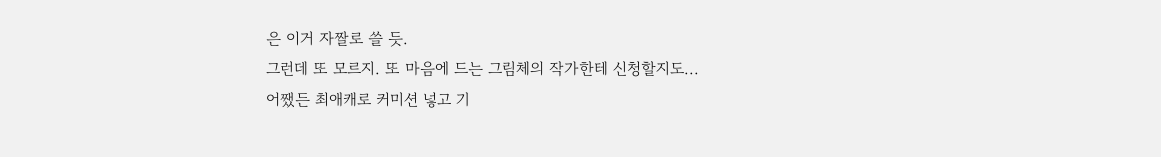은 이거 자짤로 쓸 듯.
그런데 또 모르지. 또 마음에 드는 그림체의 작가한테 신청할지도...
어쨌든 최애캐로 커미션 넣고 기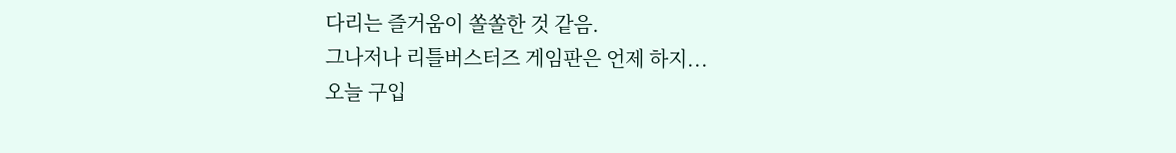다리는 즐거움이 쏠쏠한 것 같음.
그나저나 리틀버스터즈 게임판은 언제 하지...
오늘 구입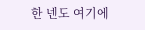한 넨도 여기에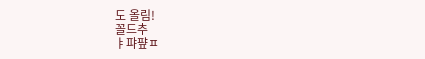도 올림!
꼴드추
ㅑ퍄퍞ㅍ